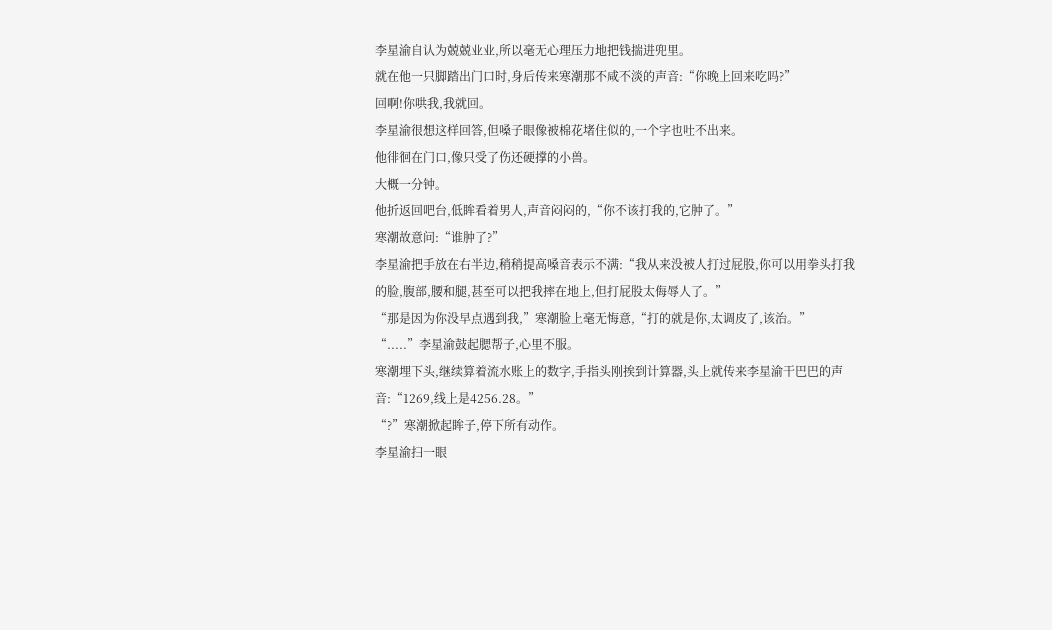李星渝自认为兢兢业业,所以毫无心理压力地把钱揣进兜里。
就在他一只脚踏出门口时,身后传来寒潮那不咸不淡的声音:“你晚上回来吃吗?”
回啊!你哄我,我就回。
李星渝很想这样回答,但嗓子眼像被棉花堵住似的,一个字也吐不出来。
他徘徊在门口,像只受了伤还硬撑的小兽。
大概一分钟。
他折返回吧台,低眸看着男人,声音闷闷的,“你不该打我的,它肿了。”
寒潮故意问:“谁肿了?”
李星渝把手放在右半边,稍稍提高嗓音表示不满:“我从来没被人打过屁股,你可以用拳头打我的脸,腹部,腰和腿,甚至可以把我摔在地上,但打屁股太侮辱人了。”
“那是因为你没早点遇到我,”寒潮脸上毫无悔意,“打的就是你,太调皮了,该治。”
“.....”李星渝鼓起腮帮子,心里不服。
寒潮埋下头,继续算着流水账上的数字,手指头刚挨到计算器,头上就传来李星渝干巴巴的声音:“1269,线上是4256.28。”
“?”寒潮掀起眸子,停下所有动作。
李星渝扫一眼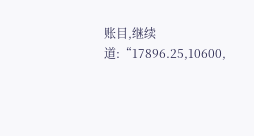账目,继续道:“17896.25,10600,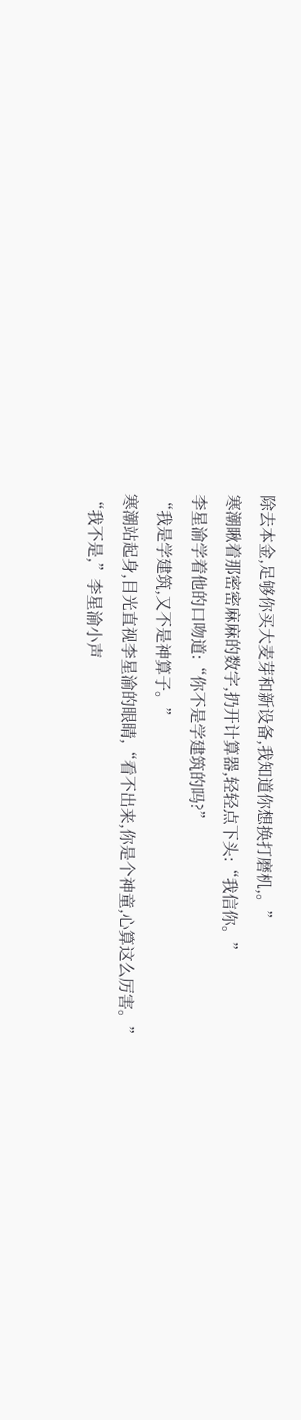除去本金,足够你买大麦芽和新设备,我知道你想换打磨机,。”
寒潮瞅着那密密麻麻的数字,扔开计算器,轻轻点下头:“我信你。”
李星渝学着他的口吻道:“你不是学建筑的吗?”
“我是学建筑,又不是神算子。”
寒潮站起身,目光直视李星渝的眼睛,“看不出来,你是个神童,心算这么厉害。”
“我不是,”李星渝小声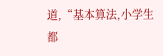道,“基本算法,小学生都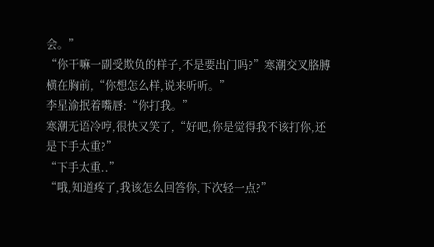会。”
“你干嘛一副受欺负的样子,不是要出门吗?”寒潮交叉胳膊横在胸前,“你想怎么样,说来听听。”
李星渝抿着嘴唇:“你打我。”
寒潮无语冷哼,很快又笑了,“好吧,你是觉得我不该打你,还是下手太重?”
“下手太重..”
“哦,知道疼了,我该怎么回答你,下次轻一点?”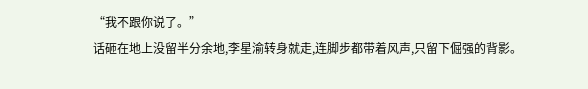“我不跟你说了。”
话砸在地上没留半分余地,李星渝转身就走,连脚步都带着风声,只留下倔强的背影。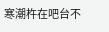寒潮杵在吧台不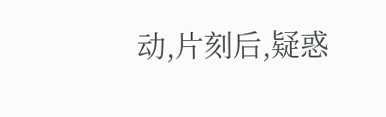动,片刻后,疑惑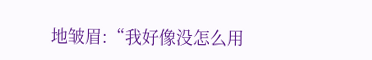地皱眉:“我好像没怎么用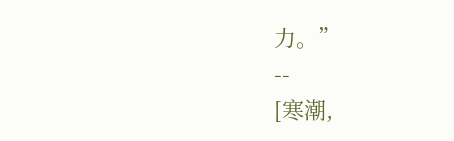力。”
--
[寒潮,